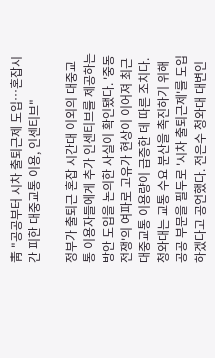靑 "공공부터 시차 출퇴근제 도입…혼잡시간 피한 대중교통 이용, 인센티브"

정부가 출퇴근 혼잡 시간대 이외의 대중교통 이용자들에게 추가 인센티브를 제공하는 방안 도입을 논의한 사실이 확인됐다. '중동 전쟁'의 여파로 고유가 현상이 이어져 최근 대중교통 이용량이 급증한 데 따른 조치다. 청와대는 교통 수요 분산을 촉진하기 위해 공공 부문을 필두로 '시차 출퇴근제'를 도입하겠다고 공언했다. 전은수 청와대 대변인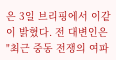은 3일 브리핑에서 이같이 밝혔다. 전 대변인은 "최근 중동 전쟁의 여파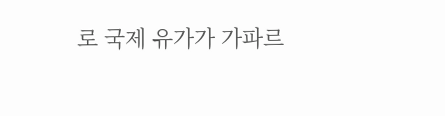로 국제 유가가 가파르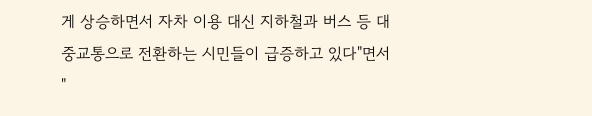게 상승하면서 자차 이용 대신 지하철과 버스 등 대중교통으로 전환하는 시민들이 급증하고 있다"면서 "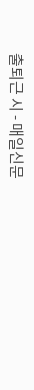출퇴근 시 - 매일신문